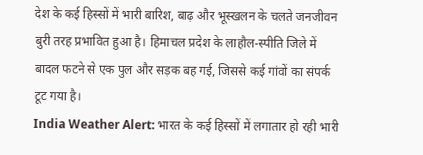देश के कई हिस्सों में भारी बारिश, बाढ़ और भूस्खलन के चलते जनजीवन बुरी तरह प्रभावित हुआ है। हिमाचल प्रदेश के लाहौल-स्पीति जिले में बादल फटने से एक पुल और सड़क बह गई, जिससे कई गांवों का संपर्क टूट गया है।
India Weather Alert: भारत के कई हिस्सों में लगातार हो रही भारी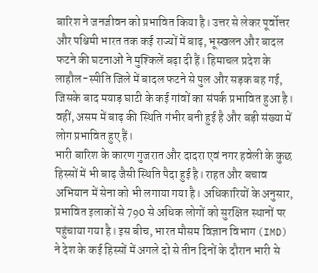बारिश ने जनजीवन को प्रभावित किया है। उत्तर से लेकर पूर्वोत्तर और पश्चिमी भारत तक कई राज्यों में बाढ़, भूस्खलन और बादल फटने की घटनाओं ने मुश्किलें बढ़ा दी हैं। हिमाचल प्रदेश के लाहौल-स्पीति जिले में बादल फटने से पुल और सड़क बह गई, जिसके बाद मयाड़ घाटी के कई गांवों का संपर्क प्रभावित हुआ है। वहीं, असम में बाढ़ की स्थिति गंभीर बनी हुई है और बड़ी संख्या में लोग प्रभावित हुए हैं।
भारी बारिश के कारण गुजरात और दादरा एवं नगर हवेली के कुछ हिस्सों में भी बाढ़ जैसी स्थिति पैदा हुई है। राहत और बचाव अभियान में सेना को भी लगाया गया है। अधिकारियों के अनुसार, प्रभावित इलाकों से 790 से अधिक लोगों को सुरक्षित स्थानों पर पहुंचाया गया है। इस बीच, भारत मौसम विज्ञान विभाग (IMD) ने देश के कई हिस्सों में अगले दो से तीन दिनों के दौरान भारी से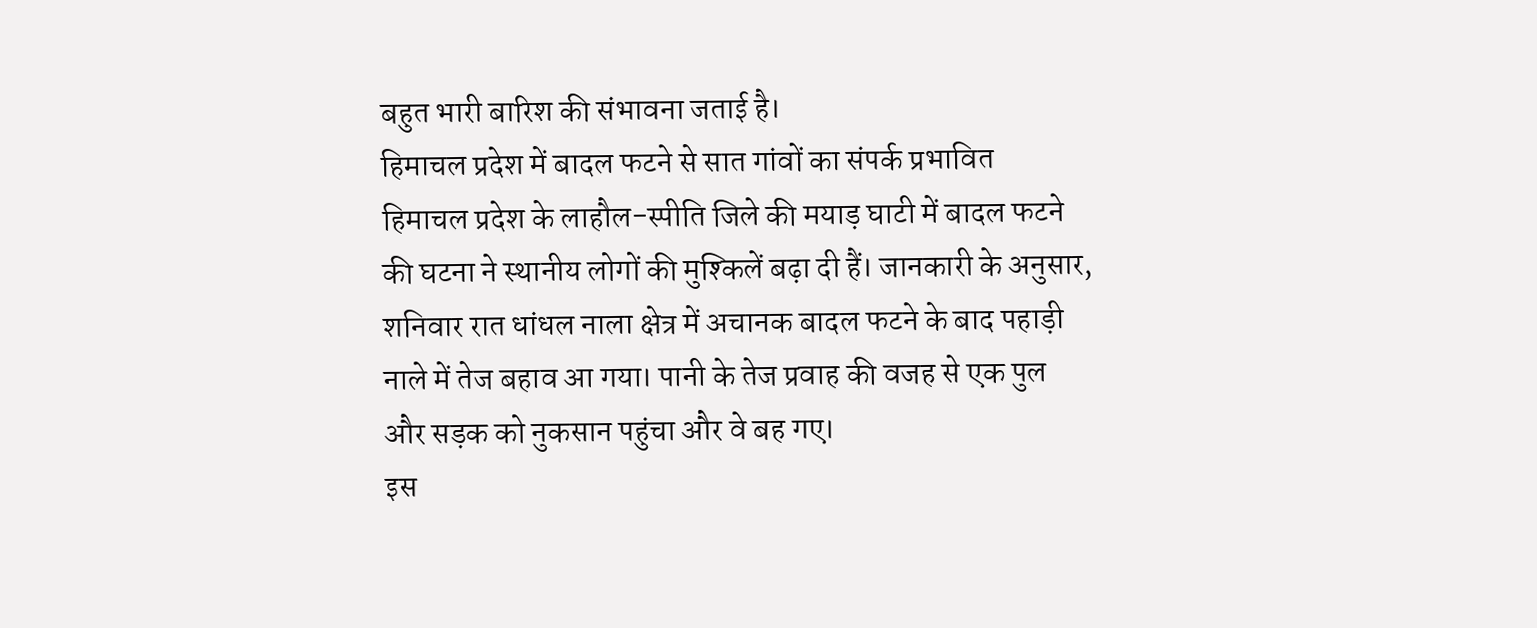बहुत भारी बारिश की संभावना जताई है।
हिमाचल प्रदेश में बादल फटने से सात गांवों का संपर्क प्रभावित
हिमाचल प्रदेश के लाहौल-स्पीति जिले की मयाड़ घाटी में बादल फटने की घटना ने स्थानीय लोगों की मुश्किलें बढ़ा दी हैं। जानकारी के अनुसार, शनिवार रात धांधल नाला क्षेत्र में अचानक बादल फटने के बाद पहाड़ी नाले में तेज बहाव आ गया। पानी के तेज प्रवाह की वजह से एक पुल और सड़क को नुकसान पहुंचा और वे बह गए।
इस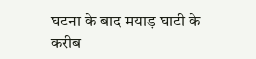घटना के बाद मयाड़ घाटी के करीब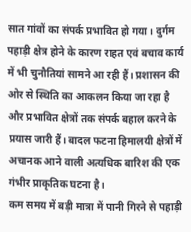सात गांवों का संपर्क प्रभावित हो गया। दुर्गम पहाड़ी क्षेत्र होने के कारण राहत एवं बचाव कार्य में भी चुनौतियां सामने आ रही हैं। प्रशासन की ओर से स्थिति का आकलन किया जा रहा है और प्रभावित क्षेत्रों तक संपर्क बहाल करने के प्रयास जारी हैं। बादल फटना हिमालयी क्षेत्रों में अचानक आने वाली अत्यधिक बारिश की एक गंभीर प्राकृतिक घटना है।
कम समय में बड़ी मात्रा में पानी गिरने से पहाड़ी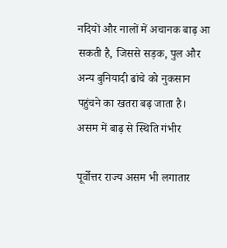नदियों और नालों में अचानक बाढ़ आ सकती है, जिससे सड़क, पुल और अन्य बुनियादी ढांचे को नुकसान पहुंचने का खतरा बढ़ जाता है।
असम में बाढ़ से स्थिति गंभीर

पूर्वोत्तर राज्य असम भी लगातार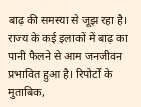बाढ़ की समस्या से जूझ रहा है। राज्य के कई इलाकों में बाढ़ का पानी फैलने से आम जनजीवन प्रभावित हुआ है। रिपोर्टों के मुताबिक,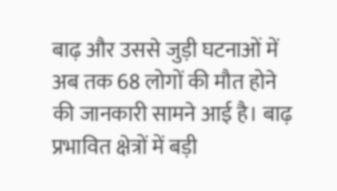बाढ़ और उससे जुड़ी घटनाओं में अब तक 68 लोगों की मौत होने की जानकारी सामने आई है। बाढ़ प्रभावित क्षेत्रों में बड़ी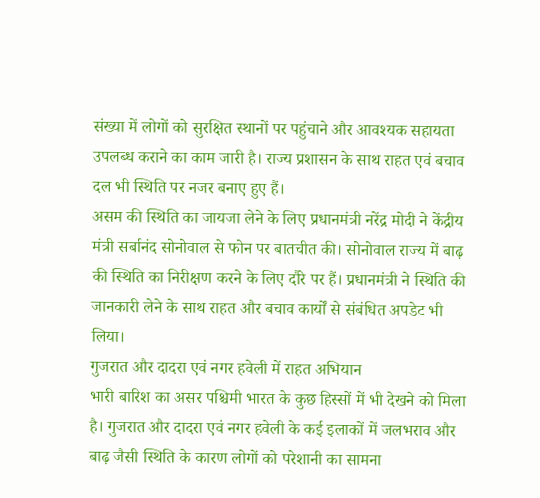संख्या में लोगों को सुरक्षित स्थानों पर पहुंचाने और आवश्यक सहायता उपलब्ध कराने का काम जारी है। राज्य प्रशासन के साथ राहत एवं बचाव दल भी स्थिति पर नजर बनाए हुए हैं।
असम की स्थिति का जायजा लेने के लिए प्रधानमंत्री नरेंद्र मोदी ने केंद्रीय मंत्री सर्बानंद सोनोवाल से फोन पर बातचीत की। सोनोवाल राज्य में बाढ़ की स्थिति का निरीक्षण करने के लिए दौरे पर हैं। प्रधानमंत्री ने स्थिति की जानकारी लेने के साथ राहत और बचाव कार्यों से संबंधित अपडेट भी लिया।
गुजरात और दादरा एवं नगर हवेली में राहत अभियान
भारी बारिश का असर पश्चिमी भारत के कुछ हिस्सों में भी देखने को मिला है। गुजरात और दादरा एवं नगर हवेली के कई इलाकों में जलभराव और बाढ़ जैसी स्थिति के कारण लोगों को परेशानी का सामना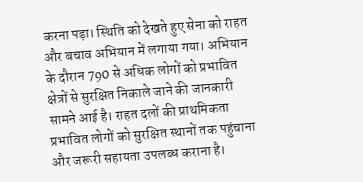करना पड़ा। स्थिति को देखते हुए सेना को राहत और बचाव अभियान में लगाया गया। अभियान के दौरान 790 से अधिक लोगों को प्रभावित क्षेत्रों से सुरक्षित निकाले जाने की जानकारी सामने आई है। राहत दलों की प्राथमिकता प्रभावित लोगों को सुरक्षित स्थानों तक पहुंचाना और जरूरी सहायता उपलब्ध कराना है।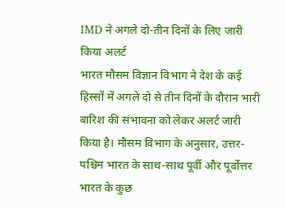IMD ने अगले दो-तीन दिनों के लिए जारी किया अलर्ट
भारत मौसम विज्ञान विभाग ने देश के कई हिस्सों में अगले दो से तीन दिनों के दौरान भारी बारिश की संभावना को लेकर अलर्ट जारी किया है। मौसम विभाग के अनुसार, उत्तर-पश्चिम भारत के साथ-साथ पूर्वी और पूर्वोत्तर भारत के कुछ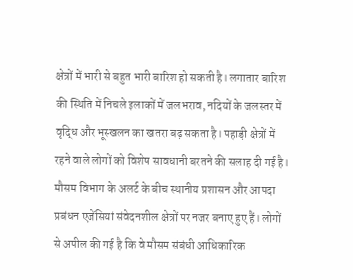क्षेत्रों में भारी से बहुत भारी बारिश हो सकती है। लगातार बारिश की स्थिति में निचले इलाकों में जलभराव, नदियों के जलस्तर में वृद्धि और भूस्खलन का खतरा बढ़ सकता है। पहाड़ी क्षेत्रों में रहने वाले लोगों को विशेष सावधानी बरतने की सलाह दी गई है।
मौसम विभाग के अलर्ट के बीच स्थानीय प्रशासन और आपदा प्रबंधन एजेंसियां संवेदनशील क्षेत्रों पर नजर बनाए हुए हैं। लोगों से अपील की गई है कि वे मौसम संबंधी आधिकारिक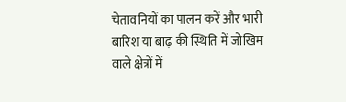चेतावनियों का पालन करें और भारी बारिश या बाढ़ की स्थिति में जोखिम वाले क्षेत्रों में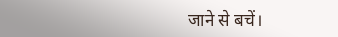जाने से बचें।